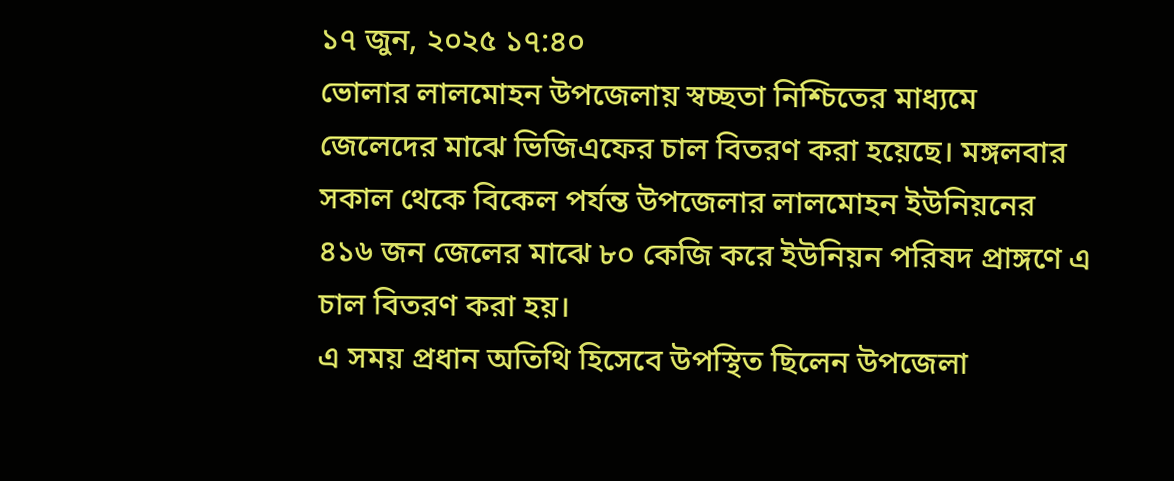১৭ জুন, ২০২৫ ১৭:৪০
ভোলার লালমোহন উপজেলায় স্বচ্ছতা নিশ্চিতের মাধ্যমে জেলেদের মাঝে ভিজিএফের চাল বিতরণ করা হয়েছে। মঙ্গলবার সকাল থেকে বিকেল পর্যন্ত উপজেলার লালমোহন ইউনিয়নের ৪১৬ জন জেলের মাঝে ৮০ কেজি করে ইউনিয়ন পরিষদ প্রাঙ্গণে এ চাল বিতরণ করা হয়।
এ সময় প্রধান অতিথি হিসেবে উপস্থিত ছিলেন উপজেলা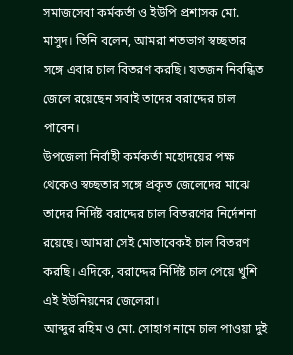সমাজসেবা কর্মকর্তা ও ইউপি প্রশাসক মো. মাসুদ। তিনি বলেন, আমরা শতভাগ স্বচ্ছতার সঙ্গে এবার চাল বিতরণ করছি। যতজন নিবন্ধিত জেলে রয়েছেন সবাই তাদের বরাদ্দের চাল পাবেন।
উপজেলা নির্বাহী কর্মকর্তা মহোদয়ের পক্ষ থেকেও স্বচ্ছতার সঙ্গে প্রকৃত জেলেদের মাঝে তাদের নির্দিষ্ট বরাদ্দের চাল বিতরণের নির্দেশনা রয়েছে। আমরা সেই মোতাবেকই চাল বিতরণ করছি। এদিকে, বরাদ্দের নির্দিষ্ট চাল পেয়ে খুশি এই ইউনিয়নের জেলেরা।
আব্দুর রহিম ও মো. সোহাগ নামে চাল পাওয়া দুই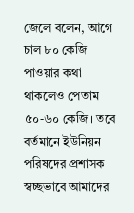জেলে বলেন, আগে চাল ৮০ কেজি পাওয়ার কথা থাকলেও পেতাম ৫০-৬০ কেজি। তবে বর্তমানে ইউনিয়ন পরিষদের প্রশাসক স্বচ্ছভাবে আমাদের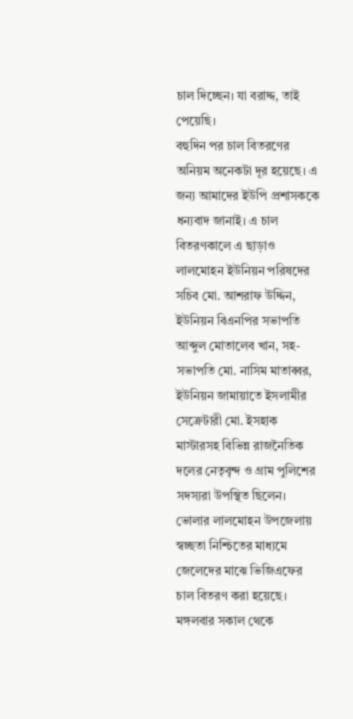চাল দিচ্ছেন। যা বরাদ্দ, তাই পেয়েছি।
বহুদিন পর চাল বিতরণের অনিয়ম অনেকটা দূর হয়েছে। এ জন্য আমাদের ইউপি প্রশাসককে ধন্যবাদ জানাই। এ চাল বিতরণকালে এ ছাড়াও লালমোহন ইউনিয়ন পরিষদের সচিব মো. আশরাফ উদ্দিন, ইউনিয়ন বিএনপির সভাপতি আব্দুল মোতালেব খান, সহ-সভাপতি মো. নাসিম মাতাব্বর, ইউনিয়ন জামায়াতে ইসলামীর সেক্রেটারী মো. ইসহাক মাস্টারসহ বিভিন্ন রাজনৈতিক দলের নেতৃবৃন্দ ও গ্রাম পুলিশের সদস্যরা উপস্থিত ছিলেন।
ভোলার লালমোহন উপজেলায় স্বচ্ছতা নিশ্চিতের মাধ্যমে জেলেদের মাঝে ভিজিএফের চাল বিতরণ করা হয়েছে। মঙ্গলবার সকাল থেকে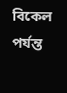বিকেল পর্যন্ত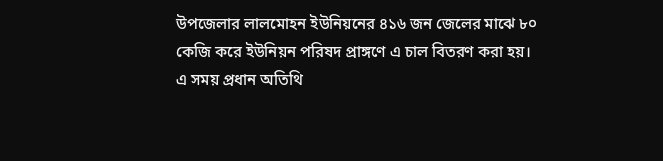উপজেলার লালমোহন ইউনিয়নের ৪১৬ জন জেলের মাঝে ৮০ কেজি করে ইউনিয়ন পরিষদ প্রাঙ্গণে এ চাল বিতরণ করা হয়।
এ সময় প্রধান অতিথি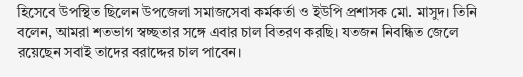হিসেবে উপস্থিত ছিলেন উপজেলা সমাজসেবা কর্মকর্তা ও ইউপি প্রশাসক মো. মাসুদ। তিনি বলেন, আমরা শতভাগ স্বচ্ছতার সঙ্গে এবার চাল বিতরণ করছি। যতজন নিবন্ধিত জেলে রয়েছেন সবাই তাদের বরাদ্দের চাল পাবেন।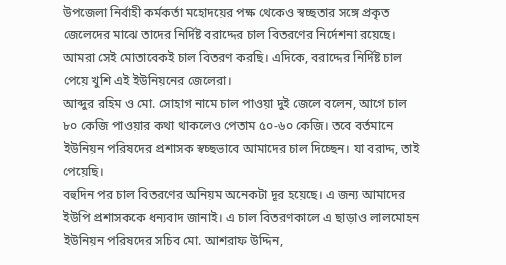উপজেলা নির্বাহী কর্মকর্তা মহোদয়ের পক্ষ থেকেও স্বচ্ছতার সঙ্গে প্রকৃত জেলেদের মাঝে তাদের নির্দিষ্ট বরাদ্দের চাল বিতরণের নির্দেশনা রয়েছে। আমরা সেই মোতাবেকই চাল বিতরণ করছি। এদিকে, বরাদ্দের নির্দিষ্ট চাল পেয়ে খুশি এই ইউনিয়নের জেলেরা।
আব্দুর রহিম ও মো. সোহাগ নামে চাল পাওয়া দুই জেলে বলেন, আগে চাল ৮০ কেজি পাওয়ার কথা থাকলেও পেতাম ৫০-৬০ কেজি। তবে বর্তমানে ইউনিয়ন পরিষদের প্রশাসক স্বচ্ছভাবে আমাদের চাল দিচ্ছেন। যা বরাদ্দ, তাই পেয়েছি।
বহুদিন পর চাল বিতরণের অনিয়ম অনেকটা দূর হয়েছে। এ জন্য আমাদের ইউপি প্রশাসককে ধন্যবাদ জানাই। এ চাল বিতরণকালে এ ছাড়াও লালমোহন ইউনিয়ন পরিষদের সচিব মো. আশরাফ উদ্দিন,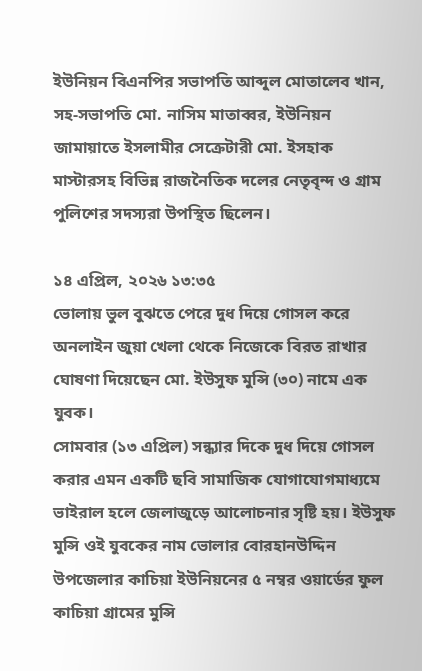ইউনিয়ন বিএনপির সভাপতি আব্দুল মোতালেব খান, সহ-সভাপতি মো. নাসিম মাতাব্বর, ইউনিয়ন জামায়াতে ইসলামীর সেক্রেটারী মো. ইসহাক মাস্টারসহ বিভিন্ন রাজনৈতিক দলের নেতৃবৃন্দ ও গ্রাম পুলিশের সদস্যরা উপস্থিত ছিলেন।

১৪ এপ্রিল, ২০২৬ ১৩:৩৫
ভোলায় ভুল বুঝতে পেরে দুধ দিয়ে গোসল করে অনলাইন জুয়া খেলা থেকে নিজেকে বিরত রাখার ঘোষণা দিয়েছেন মো. ইউসুফ মুন্সি (৩০) নামে এক যুবক।
সোমবার (১৩ এপ্রিল) সন্ধ্যার দিকে দুধ দিয়ে গোসল করার এমন একটি ছবি সামাজিক যোগাযোগমাধ্যমে ভাইরাল হলে জেলাজুড়ে আলোচনার সৃষ্টি হয়। ইউসুফ মুন্সি ওই যুবকের নাম ভোলার বোরহানউদ্দিন উপজেলার কাচিয়া ইউনিয়নের ৫ নম্বর ওয়ার্ডের ফুল কাচিয়া গ্রামের মুন্সি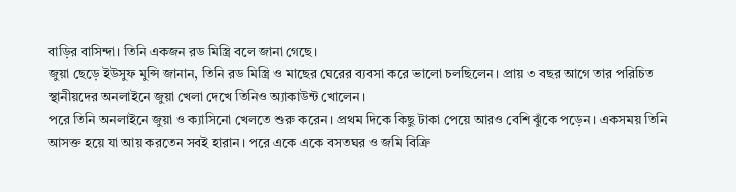বাড়ির বাসিন্দা। তিনি একজন রড মিস্ত্রি বলে জানা গেছে।
জুয়া ছেড়ে ইউসুফ মুন্সি জানান, তিনি রড মিস্ত্রি ও মাছের ঘেরের ব্যবসা করে ভালো চলছিলেন। প্রায় ৩ বছর আগে তার পরিচিত স্থানীয়দের অনলাইনে জুয়া খেলা দেখে তিনিও অ্যাকাউন্ট খোলেন।
পরে তিনি অনলাইনে জুয়া ও ক্যাসিনো খেলতে শুরু করেন। প্রথম দিকে কিছু টাকা পেয়ে আরও বেশি ঝুঁকে পড়েন। একসময় তিনি আসক্ত হয়ে যা আয় করতেন সবই হারান। পরে একে একে বসতঘর ও জমি বিক্রি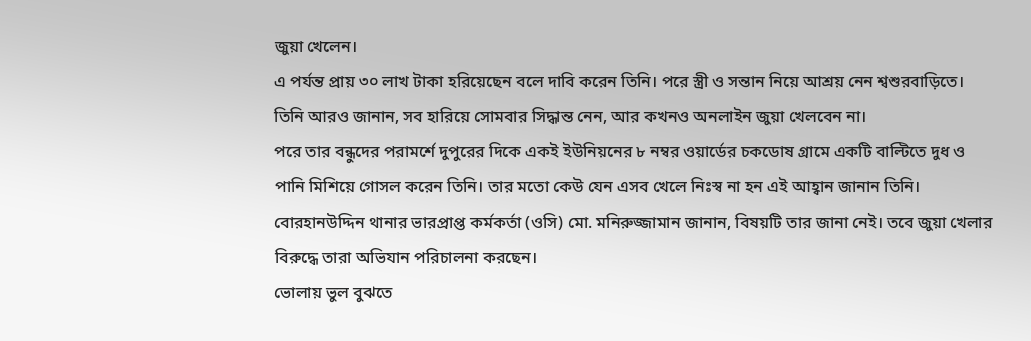জুয়া খেলেন।
এ পর্যন্ত প্রায় ৩০ লাখ টাকা হরিয়েছেন বলে দাবি করেন তিনি। পরে স্ত্রী ও সন্তান নিয়ে আশ্রয় নেন শ্বশুরবাড়িতে। তিনি আরও জানান, সব হারিয়ে সোমবার সিদ্ধান্ত নেন, আর কখনও অনলাইন জুয়া খেলবেন না।
পরে তার বন্ধুদের পরামর্শে দুপুরের দিকে একই ইউনিয়নের ৮ নম্বর ওয়ার্ডের চকডোষ গ্রামে একটি বাল্টিতে দুধ ও পানি মিশিয়ে গোসল করেন তিনি। তার মতো কেউ যেন এসব খেলে নিঃস্ব না হন এই আহ্বান জানান তিনি।
বোরহানউদ্দিন থানার ভারপ্রাপ্ত কর্মকর্তা (ওসি) মো. মনিরুজ্জামান জানান, বিষয়টি তার জানা নেই। তবে জুয়া খেলার বিরুদ্ধে তারা অভিযান পরিচালনা করছেন।
ভোলায় ভুল বুঝতে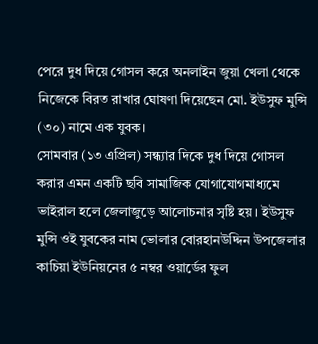পেরে দুধ দিয়ে গোসল করে অনলাইন জুয়া খেলা থেকে নিজেকে বিরত রাখার ঘোষণা দিয়েছেন মো. ইউসুফ মুন্সি (৩০) নামে এক যুবক।
সোমবার (১৩ এপ্রিল) সন্ধ্যার দিকে দুধ দিয়ে গোসল করার এমন একটি ছবি সামাজিক যোগাযোগমাধ্যমে ভাইরাল হলে জেলাজুড়ে আলোচনার সৃষ্টি হয়। ইউসুফ মুন্সি ওই যুবকের নাম ভোলার বোরহানউদ্দিন উপজেলার কাচিয়া ইউনিয়নের ৫ নম্বর ওয়ার্ডের ফুল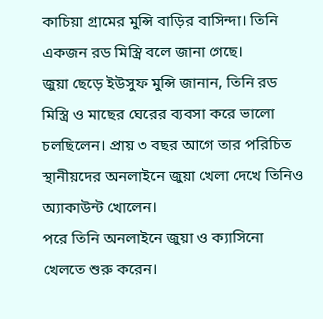কাচিয়া গ্রামের মুন্সি বাড়ির বাসিন্দা। তিনি একজন রড মিস্ত্রি বলে জানা গেছে।
জুয়া ছেড়ে ইউসুফ মুন্সি জানান, তিনি রড মিস্ত্রি ও মাছের ঘেরের ব্যবসা করে ভালো চলছিলেন। প্রায় ৩ বছর আগে তার পরিচিত স্থানীয়দের অনলাইনে জুয়া খেলা দেখে তিনিও অ্যাকাউন্ট খোলেন।
পরে তিনি অনলাইনে জুয়া ও ক্যাসিনো খেলতে শুরু করেন।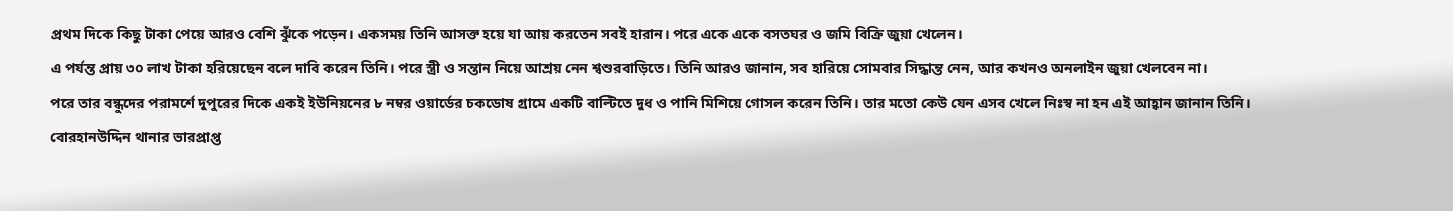প্রথম দিকে কিছু টাকা পেয়ে আরও বেশি ঝুঁকে পড়েন। একসময় তিনি আসক্ত হয়ে যা আয় করতেন সবই হারান। পরে একে একে বসতঘর ও জমি বিক্রি জুয়া খেলেন।
এ পর্যন্ত প্রায় ৩০ লাখ টাকা হরিয়েছেন বলে দাবি করেন তিনি। পরে স্ত্রী ও সন্তান নিয়ে আশ্রয় নেন শ্বশুরবাড়িতে। তিনি আরও জানান, সব হারিয়ে সোমবার সিদ্ধান্ত নেন, আর কখনও অনলাইন জুয়া খেলবেন না।
পরে তার বন্ধুদের পরামর্শে দুপুরের দিকে একই ইউনিয়নের ৮ নম্বর ওয়ার্ডের চকডোষ গ্রামে একটি বাল্টিতে দুধ ও পানি মিশিয়ে গোসল করেন তিনি। তার মতো কেউ যেন এসব খেলে নিঃস্ব না হন এই আহ্বান জানান তিনি।
বোরহানউদ্দিন থানার ভারপ্রাপ্ত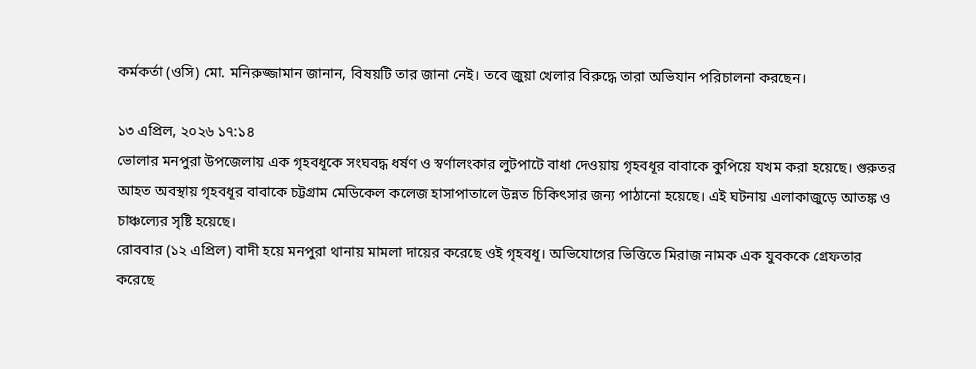কর্মকর্তা (ওসি) মো. মনিরুজ্জামান জানান, বিষয়টি তার জানা নেই। তবে জুয়া খেলার বিরুদ্ধে তারা অভিযান পরিচালনা করছেন।

১৩ এপ্রিল, ২০২৬ ১৭:১৪
ভোলার মনপুরা উপজেলায় এক গৃহবধূকে সংঘবদ্ধ ধর্ষণ ও স্বর্ণালংকার লুটপাটে বাধা দেওয়ায় গৃহবধূর বাবাকে কুপিয়ে যখম করা হয়েছে। গুরুতর আহত অবস্থায় গৃহবধূর বাবাকে চট্টগ্রাম মেডিকেল কলেজ হাসাপাতালে উন্নত চিকিৎসার জন্য পাঠানো হয়েছে। এই ঘটনায় এলাকাজুড়ে আতঙ্ক ও চাঞ্চল্যের সৃষ্টি হয়েছে।
রোববার (১২ এপ্রিল) বাদী হয়ে মনপুরা থানায় মামলা দায়ের করেছে ওই গৃহবধূ। অভিযোগের ভিত্তিতে মিরাজ নামক এক যুবককে গ্রেফতার করেছে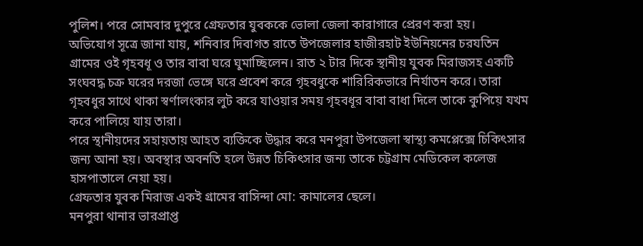পুলিশ। পরে সোমবার দুপুরে গ্রেফতার যুবককে ভোলা জেলা কারাগারে প্রেরণ করা হয়।
অভিযোগ সূত্রে জানা যায়, শনিবার দিবাগত রাতে উপজেলার হাজীরহাট ইউনিয়নের চরযতিন গ্রামের ওই গৃহবধূ ও তার বাবা ঘরে ঘুমাচ্ছিলেন। রাত ২ টার দিকে স্থানীয় যুবক মিরাজসহ একটি সংঘবদ্ধ চক্র ঘরের দরজা ভেঙ্গে ঘরে প্রবেশ করে গৃহবধুকে শারিরিকভারে নির্যাতন করে। তারা গৃহবধুর সাথে থাকা স্বর্ণালংকার লুট করে যাওয়ার সময় গৃহবধূর বাবা বাধা দিলে তাকে কুপিয়ে যখম করে পালিয়ে যায় তারা।
পরে স্থানীয়দের সহায়তায় আহত ব্যক্তিকে উদ্ধার করে মনপুরা উপজেলা স্বাস্থ্য কমপ্লেক্সে চিকিৎসার জন্য আনা হয়। অবস্থার অবনতি হলে উন্নত চিকিৎসার জন্য তাকে চট্টগ্রাম মেডিকেল কলেজ হাসপাতালে নেয়া হয়।
গ্রেফতার যুবক মিরাজ একই গ্রামের বাসিন্দা মো: কামালের ছেলে।
মনপুরা থানার ভারপ্রাপ্ত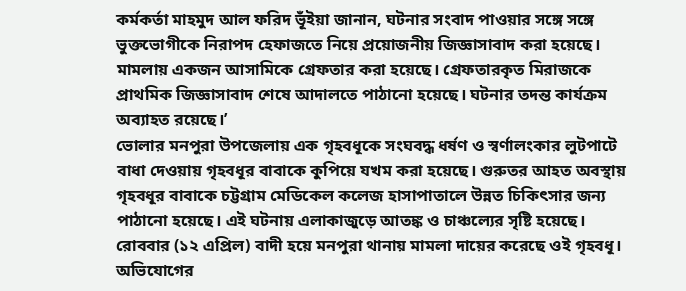কর্মকর্তা মাহমুদ আল ফরিদ ভূঁইয়া জানান, ঘটনার সংবাদ পাওয়ার সঙ্গে সঙ্গে ভুক্তভোগীকে নিরাপদ হেফাজতে নিয়ে প্রয়োজনীয় জিজ্ঞাসাবাদ করা হয়েছে। মামলায় একজন আসামিকে গ্রেফতার করা হয়েছে। গ্রেফতারকৃত মিরাজকে প্রাথমিক জিজ্ঞাসাবাদ শেষে আদালতে পাঠানো হয়েছে। ঘটনার তদন্ত কার্যক্রম অব্যাহত রয়েছে।’
ভোলার মনপুরা উপজেলায় এক গৃহবধূকে সংঘবদ্ধ ধর্ষণ ও স্বর্ণালংকার লুটপাটে বাধা দেওয়ায় গৃহবধূর বাবাকে কুপিয়ে যখম করা হয়েছে। গুরুতর আহত অবস্থায় গৃহবধূর বাবাকে চট্টগ্রাম মেডিকেল কলেজ হাসাপাতালে উন্নত চিকিৎসার জন্য পাঠানো হয়েছে। এই ঘটনায় এলাকাজুড়ে আতঙ্ক ও চাঞ্চল্যের সৃষ্টি হয়েছে।
রোববার (১২ এপ্রিল) বাদী হয়ে মনপুরা থানায় মামলা দায়ের করেছে ওই গৃহবধূ। অভিযোগের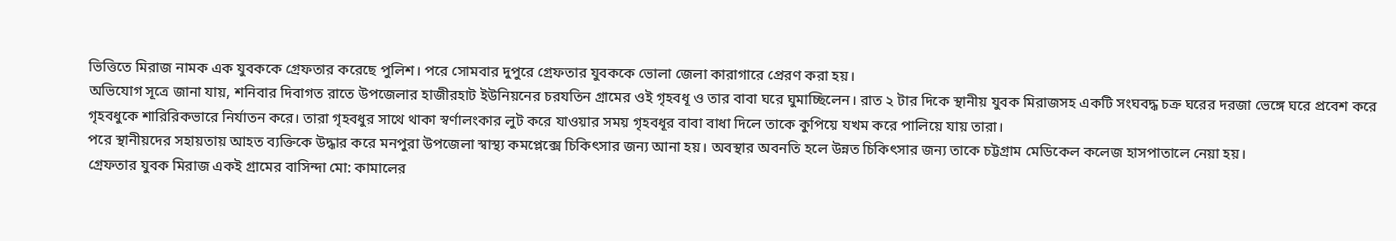ভিত্তিতে মিরাজ নামক এক যুবককে গ্রেফতার করেছে পুলিশ। পরে সোমবার দুপুরে গ্রেফতার যুবককে ভোলা জেলা কারাগারে প্রেরণ করা হয়।
অভিযোগ সূত্রে জানা যায়, শনিবার দিবাগত রাতে উপজেলার হাজীরহাট ইউনিয়নের চরযতিন গ্রামের ওই গৃহবধূ ও তার বাবা ঘরে ঘুমাচ্ছিলেন। রাত ২ টার দিকে স্থানীয় যুবক মিরাজসহ একটি সংঘবদ্ধ চক্র ঘরের দরজা ভেঙ্গে ঘরে প্রবেশ করে গৃহবধুকে শারিরিকভারে নির্যাতন করে। তারা গৃহবধুর সাথে থাকা স্বর্ণালংকার লুট করে যাওয়ার সময় গৃহবধূর বাবা বাধা দিলে তাকে কুপিয়ে যখম করে পালিয়ে যায় তারা।
পরে স্থানীয়দের সহায়তায় আহত ব্যক্তিকে উদ্ধার করে মনপুরা উপজেলা স্বাস্থ্য কমপ্লেক্সে চিকিৎসার জন্য আনা হয়। অবস্থার অবনতি হলে উন্নত চিকিৎসার জন্য তাকে চট্টগ্রাম মেডিকেল কলেজ হাসপাতালে নেয়া হয়।
গ্রেফতার যুবক মিরাজ একই গ্রামের বাসিন্দা মো: কামালের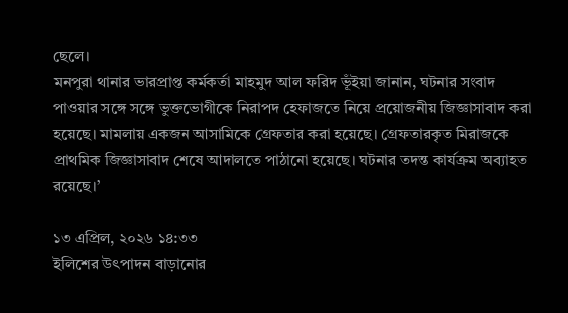ছেলে।
মনপুরা থানার ভারপ্রাপ্ত কর্মকর্তা মাহমুদ আল ফরিদ ভূঁইয়া জানান, ঘটনার সংবাদ পাওয়ার সঙ্গে সঙ্গে ভুক্তভোগীকে নিরাপদ হেফাজতে নিয়ে প্রয়োজনীয় জিজ্ঞাসাবাদ করা হয়েছে। মামলায় একজন আসামিকে গ্রেফতার করা হয়েছে। গ্রেফতারকৃত মিরাজকে প্রাথমিক জিজ্ঞাসাবাদ শেষে আদালতে পাঠানো হয়েছে। ঘটনার তদন্ত কার্যক্রম অব্যাহত রয়েছে।’

১৩ এপ্রিল, ২০২৬ ১৪:৩৩
ইলিশের উৎপাদন বাড়ানোর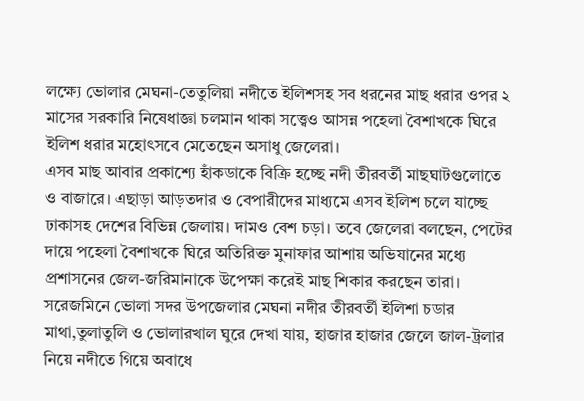লক্ষ্যে ভোলার মেঘনা-তেতুলিয়া নদীতে ইলিশসহ সব ধরনের মাছ ধরার ওপর ২ মাসের সরকারি নিষেধাজ্ঞা চলমান থাকা সত্ত্বেও আসন্ন পহেলা বৈশাখকে ঘিরে ইলিশ ধরার মহোৎসবে মেতেছেন অসাধু জেলেরা।
এসব মাছ আবার প্রকাশ্যে হাঁকডাকে বিক্রি হচ্ছে নদী তীরবর্তী মাছঘাটগুলোতে ও বাজারে। এছাড়া আড়তদার ও বেপারীদের মাধ্যমে এসব ইলিশ চলে যাচ্ছে ঢাকাসহ দেশের বিভিন্ন জেলায়। দামও বেশ চড়া। তবে জেলেরা বলছেন, পেটের দায়ে পহেলা বৈশাখকে ঘিরে অতিরিক্ত মুনাফার আশায় অভিযানের মধ্যে প্রশাসনের জেল-জরিমানাকে উপেক্ষা করেই মাছ শিকার করছেন তারা।
সরেজমিনে ভোলা সদর উপজেলার মেঘনা নদীর তীরবর্তী ইলিশা চডার মাথা,তুলাতুলি ও ভোলারখাল ঘুরে দেখা যায়, হাজার হাজার জেলে জাল-ট্রলার নিয়ে নদীতে গিয়ে অবাধে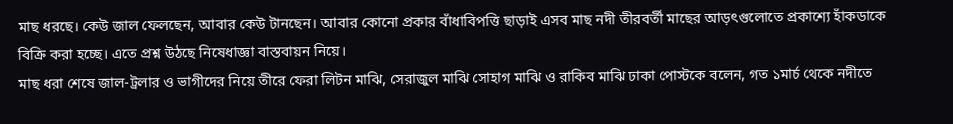মাছ ধরছে। কেউ জাল ফেলছেন, আবার কেউ টানছেন। আবার কোনো প্রকার বাঁধাবিপত্তি ছাড়াই এসব মাছ নদী তীরবর্তী মাছের আড়ৎগুলোতে প্রকাশ্যে হাঁকডাকে বিক্রি করা হচ্ছে। এতে প্রশ্ন উঠছে নিষেধাজ্ঞা বাস্তবায়ন নিয়ে।
মাছ ধরা শেষে জাল-ট্রলার ও ভাগীদের নিয়ে তীরে ফেরা লিটন মাঝি, সেরাজুল মাঝি সোহাগ মাঝি ও রাকিব মাঝি ঢাকা পোস্টকে বলেন, গত ১মার্চ থেকে নদীতে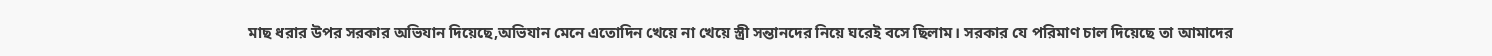মাছ ধরার উপর সরকার অভিযান দিয়েছে,অভিযান মেনে এতোদিন খেয়ে না খেয়ে স্ত্রী সন্তানদের নিয়ে ঘরেই বসে ছিলাম। সরকার যে পরিমাণ চাল দিয়েছে তা আমাদের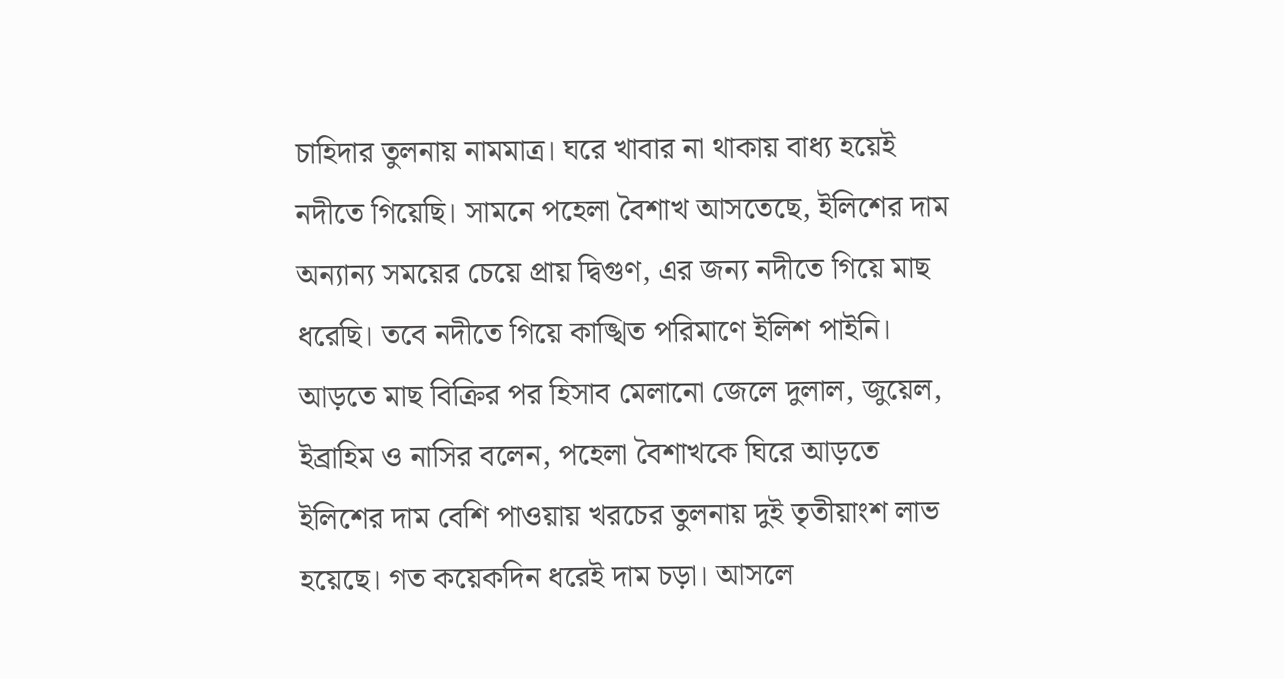চাহিদার তুলনায় নামমাত্র। ঘরে খাবার না থাকায় বাধ্য হয়েই নদীতে গিয়েছি। সামনে পহেলা বৈশাখ আসতেছে, ইলিশের দাম অন্যান্য সময়ের চেয়ে প্রায় দ্বিগুণ, এর জন্য নদীতে গিয়ে মাছ ধরেছি। তবে নদীতে গিয়ে কাঙ্খিত পরিমাণে ইলিশ পাইনি।
আড়তে মাছ বিক্রির পর হিসাব মেলানো জেলে দুলাল, জুয়েল, ইব্রাহিম ও নাসির বলেন, পহেলা বৈশাখকে ঘিরে আড়তে ইলিশের দাম বেশি পাওয়ায় খরচের তুলনায় দুই তৃতীয়াংশ লাভ হয়েছে। গত কয়েকদিন ধরেই দাম চড়া। আসলে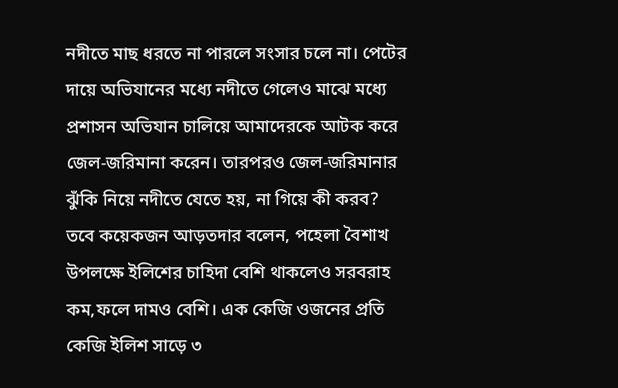নদীতে মাছ ধরতে না পারলে সংসার চলে না। পেটের দায়ে অভিযানের মধ্যে নদীতে গেলেও মাঝে মধ্যে প্রশাসন অভিযান চালিয়ে আমাদেরকে আটক করে জেল-জরিমানা করেন। তারপরও জেল-জরিমানার ঝুঁকি নিয়ে নদীতে যেতে হয়, না গিয়ে কী করব?
তবে কয়েকজন আড়তদার বলেন, পহেলা বৈশাখ উপলক্ষে ইলিশের চাহিদা বেশি থাকলেও সরবরাহ কম,ফলে দামও বেশি। এক কেজি ওজনের প্রতি কেজি ইলিশ সাড়ে ৩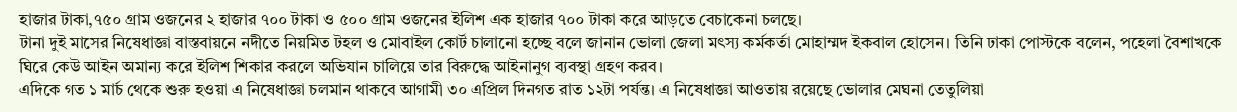হাজার টাকা,৭৫০ গ্রাম ওজনের ২ হাজার ৭০০ টাকা ও ৫০০ গ্রাম ওজনের ইলিশ এক হাজার ৭০০ টাকা করে আড়তে বেচাকেনা চলছে।
টানা দুই মাসের নিষেধাজ্ঞা বাস্তবায়নে নদীতে নিয়মিত টহল ও মোবাইল কোর্ট চালানো হচ্ছে বলে জানান ভোলা জেলা মৎস্য কর্মকর্তা মোহাম্মদ ইকবাল হোসেন। তিনি ঢাকা পোস্টকে বলেন, পহেলা বৈশাখকে ঘিরে কেউ আইন অমান্য করে ইলিশ শিকার করলে অভিযান চালিয়ে তার বিরুদ্ধে আইনানুগ ব্যবস্থা গ্রহণ করব।
এদিকে গত ১ মার্চ থেকে শুরু হওয়া এ নিষেধাজ্ঞা চলমান থাকবে আগামী ৩০ এপ্রিল দিনগত রাত ১২টা পর্যন্ত। এ নিষেধাজ্ঞা আওতায় রয়েছে ভোলার মেঘনা তেতুলিয়া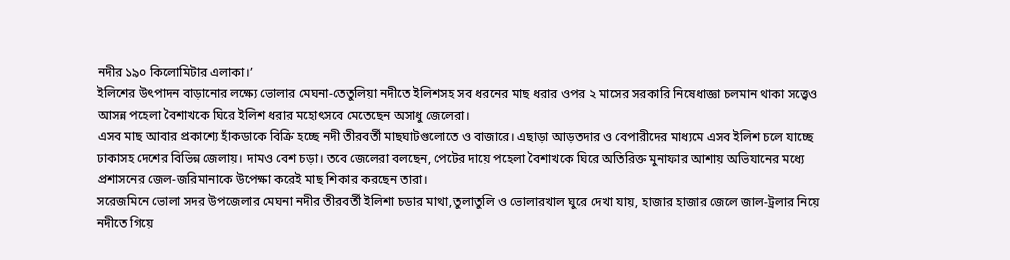নদীর ১৯০ কিলোমিটার এলাকা।’
ইলিশের উৎপাদন বাড়ানোর লক্ষ্যে ভোলার মেঘনা-তেতুলিয়া নদীতে ইলিশসহ সব ধরনের মাছ ধরার ওপর ২ মাসের সরকারি নিষেধাজ্ঞা চলমান থাকা সত্ত্বেও আসন্ন পহেলা বৈশাখকে ঘিরে ইলিশ ধরার মহোৎসবে মেতেছেন অসাধু জেলেরা।
এসব মাছ আবার প্রকাশ্যে হাঁকডাকে বিক্রি হচ্ছে নদী তীরবর্তী মাছঘাটগুলোতে ও বাজারে। এছাড়া আড়তদার ও বেপারীদের মাধ্যমে এসব ইলিশ চলে যাচ্ছে ঢাকাসহ দেশের বিভিন্ন জেলায়। দামও বেশ চড়া। তবে জেলেরা বলছেন, পেটের দায়ে পহেলা বৈশাখকে ঘিরে অতিরিক্ত মুনাফার আশায় অভিযানের মধ্যে প্রশাসনের জেল-জরিমানাকে উপেক্ষা করেই মাছ শিকার করছেন তারা।
সরেজমিনে ভোলা সদর উপজেলার মেঘনা নদীর তীরবর্তী ইলিশা চডার মাথা,তুলাতুলি ও ভোলারখাল ঘুরে দেখা যায়, হাজার হাজার জেলে জাল-ট্রলার নিয়ে নদীতে গিয়ে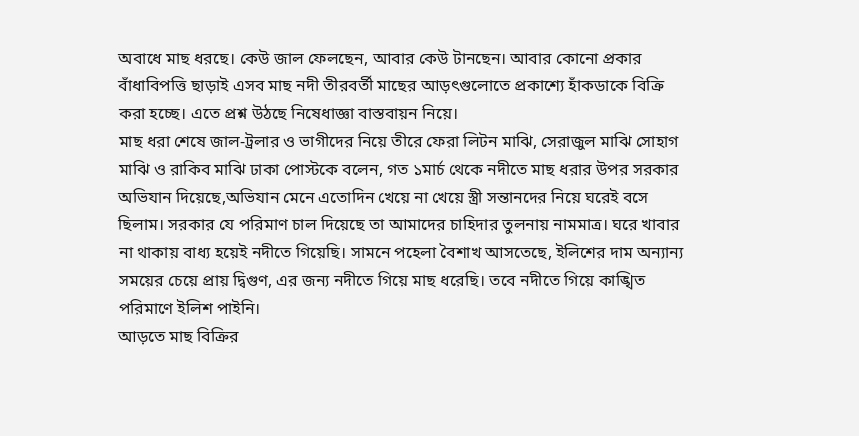অবাধে মাছ ধরছে। কেউ জাল ফেলছেন, আবার কেউ টানছেন। আবার কোনো প্রকার বাঁধাবিপত্তি ছাড়াই এসব মাছ নদী তীরবর্তী মাছের আড়ৎগুলোতে প্রকাশ্যে হাঁকডাকে বিক্রি করা হচ্ছে। এতে প্রশ্ন উঠছে নিষেধাজ্ঞা বাস্তবায়ন নিয়ে।
মাছ ধরা শেষে জাল-ট্রলার ও ভাগীদের নিয়ে তীরে ফেরা লিটন মাঝি, সেরাজুল মাঝি সোহাগ মাঝি ও রাকিব মাঝি ঢাকা পোস্টকে বলেন, গত ১মার্চ থেকে নদীতে মাছ ধরার উপর সরকার অভিযান দিয়েছে,অভিযান মেনে এতোদিন খেয়ে না খেয়ে স্ত্রী সন্তানদের নিয়ে ঘরেই বসে ছিলাম। সরকার যে পরিমাণ চাল দিয়েছে তা আমাদের চাহিদার তুলনায় নামমাত্র। ঘরে খাবার না থাকায় বাধ্য হয়েই নদীতে গিয়েছি। সামনে পহেলা বৈশাখ আসতেছে, ইলিশের দাম অন্যান্য সময়ের চেয়ে প্রায় দ্বিগুণ, এর জন্য নদীতে গিয়ে মাছ ধরেছি। তবে নদীতে গিয়ে কাঙ্খিত পরিমাণে ইলিশ পাইনি।
আড়তে মাছ বিক্রির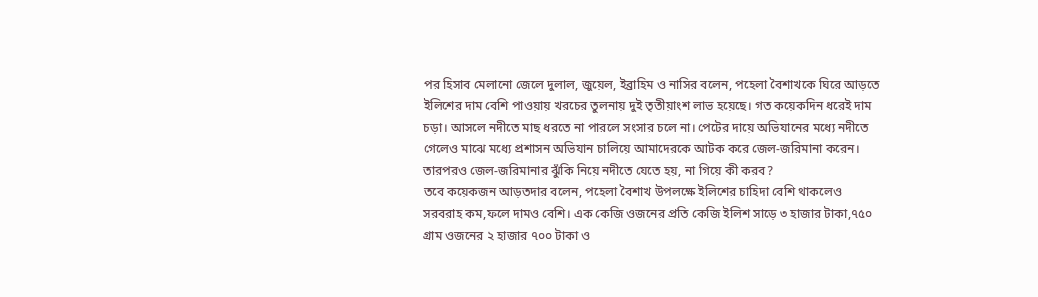পর হিসাব মেলানো জেলে দুলাল, জুয়েল, ইব্রাহিম ও নাসির বলেন, পহেলা বৈশাখকে ঘিরে আড়তে ইলিশের দাম বেশি পাওয়ায় খরচের তুলনায় দুই তৃতীয়াংশ লাভ হয়েছে। গত কয়েকদিন ধরেই দাম চড়া। আসলে নদীতে মাছ ধরতে না পারলে সংসার চলে না। পেটের দায়ে অভিযানের মধ্যে নদীতে গেলেও মাঝে মধ্যে প্রশাসন অভিযান চালিয়ে আমাদেরকে আটক করে জেল-জরিমানা করেন। তারপরও জেল-জরিমানার ঝুঁকি নিয়ে নদীতে যেতে হয়, না গিয়ে কী করব?
তবে কয়েকজন আড়তদার বলেন, পহেলা বৈশাখ উপলক্ষে ইলিশের চাহিদা বেশি থাকলেও সরবরাহ কম,ফলে দামও বেশি। এক কেজি ওজনের প্রতি কেজি ইলিশ সাড়ে ৩ হাজার টাকা,৭৫০ গ্রাম ওজনের ২ হাজার ৭০০ টাকা ও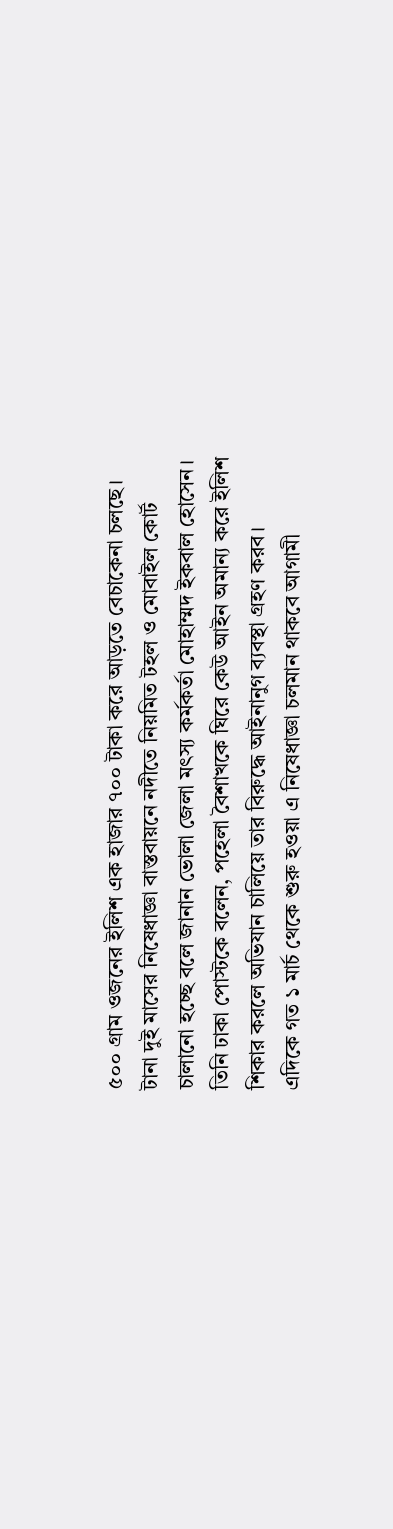৫০০ গ্রাম ওজনের ইলিশ এক হাজার ৭০০ টাকা করে আড়তে বেচাকেনা চলছে।
টানা দুই মাসের নিষেধাজ্ঞা বাস্তবায়নে নদীতে নিয়মিত টহল ও মোবাইল কোর্ট চালানো হচ্ছে বলে জানান ভোলা জেলা মৎস্য কর্মকর্তা মোহাম্মদ ইকবাল হোসেন। তিনি ঢাকা পোস্টকে বলেন, পহেলা বৈশাখকে ঘিরে কেউ আইন অমান্য করে ইলিশ শিকার করলে অভিযান চালিয়ে তার বিরুদ্ধে আইনানুগ ব্যবস্থা গ্রহণ করব।
এদিকে গত ১ মার্চ থেকে শুরু হওয়া এ নিষেধাজ্ঞা চলমান থাকবে আগামী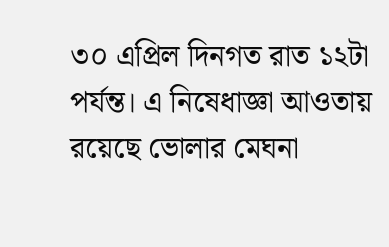৩০ এপ্রিল দিনগত রাত ১২টা পর্যন্ত। এ নিষেধাজ্ঞা আওতায় রয়েছে ভোলার মেঘনা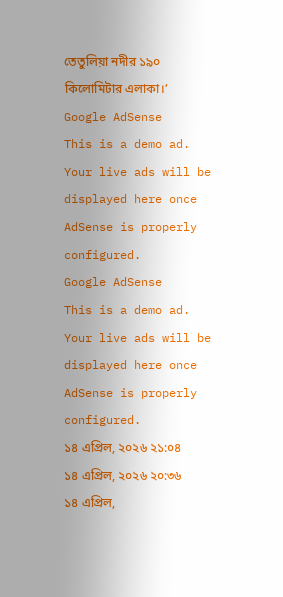তেতুলিয়া নদীর ১৯০ কিলোমিটার এলাকা।’
Google AdSense
This is a demo ad. Your live ads will be displayed here once AdSense is properly configured.
Google AdSense
This is a demo ad. Your live ads will be displayed here once AdSense is properly configured.
১৪ এপ্রিল, ২০২৬ ২১:০৪
১৪ এপ্রিল, ২০২৬ ২০:৩৬
১৪ এপ্রিল,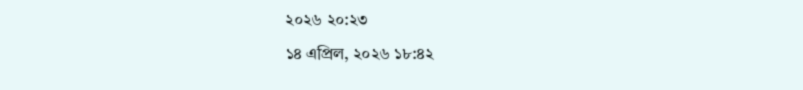২০২৬ ২০:২৩
১৪ এপ্রিল, ২০২৬ ১৮:৪২